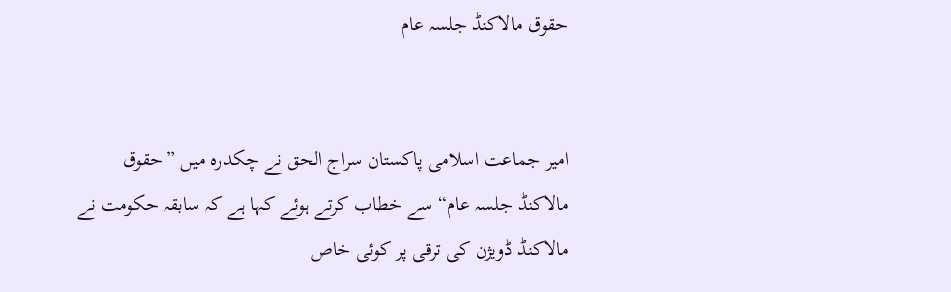حقوق مالاکنڈ جلسہ عام


امیر جماعت اسلامی پاکستان سراج الحق نے چکدرہ میں ”حقوق مالاکنڈ جلسہ عام“ سے خطاب کرتے ہوئے کہا ہے کہ سابقہ حکومت نے مالاکنڈ ڈویژن کی ترقی پر کوئی خاص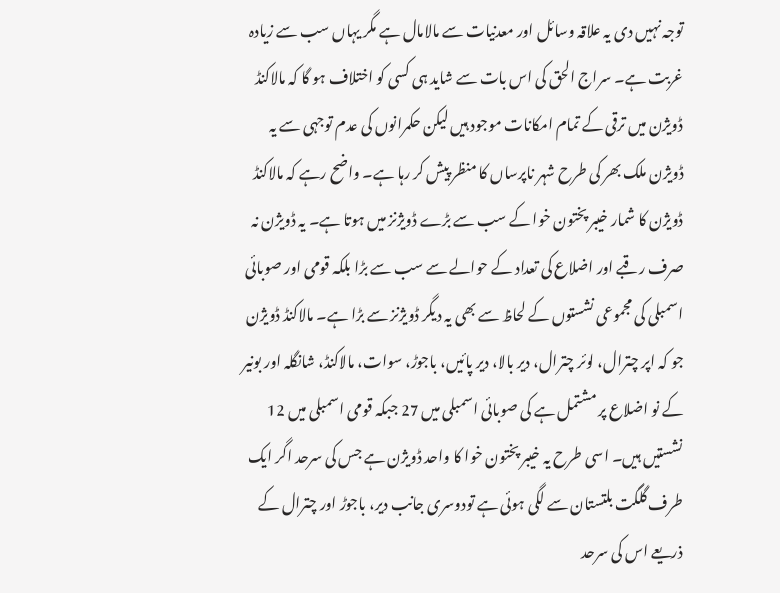توجہ نہیں دی یہ علاقہ وسائل اور معدنیات سے مالامال ہے مگر یہاں سب سے زیادہ غربت ہے۔ سراج الحق کی اس بات سے شاید ہی کسی کو اختلاف ہو گا کہ مالاکنڈ ڈویژن میں ترقی کے تمام امکانات موجود ہیں لیکن حکمرانوں کی عدم توجہی سے یہ ڈویژن ملک بھر کی طرح شہر ناپرساں کا منظر پیش کر رہا ہے۔ واضح رہے کہ مالاکنڈ ڈویژن کا شمار خیبر پختون خوا کے سب سے بڑے ڈویژنز میں ہوتا ہے۔ یہ ڈویژن نہ صرف رقبے اور اضلاع کی تعداد کے حوالے سے سب سے بڑا بلکہ قومی اور صوبائی اسمبلی کی مجموعی نشستوں کے لحاظ سے بھی یہ دیگر ڈویژنز سے بڑا ہے۔ مالاکنڈ ڈویژن جو کہ اپر چترال، لوئر چترال، دیر بالا، دیر پائیں، باجوڑ، سوات، مالاکنڈ، شانگلہ اور بونیر کے نو اضلاع پر مشتمل ہے کی صوبائی اسمبلی میں 27 جبکہ قومی اسمبلی میں 12 نشستیں ہیں۔ اسی طرح یہ خیبر پختون خوا کا واحد ڈویژن ہے جس کی سرحد اگر ایک طرف گلگت بلتستان سے لگی ہوئی ہے تودوسری جانب دیر، باجوڑ اور چترال کے ذریعے اس کی سرحد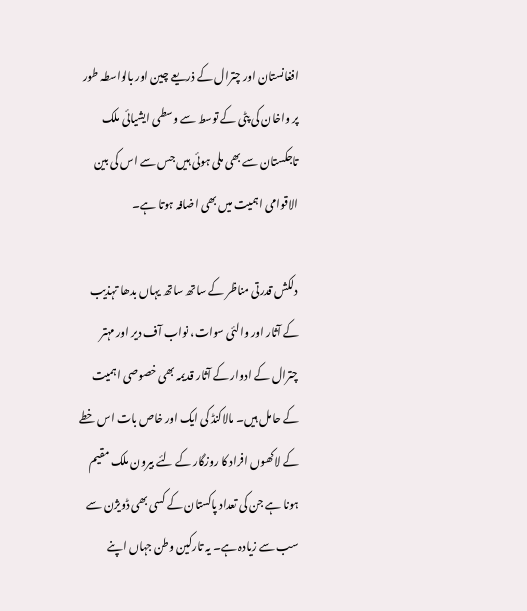افغانستان اور چترال کے ذریعے چین اور بالواسطہ طور پر واخان کی پٹی کے توسط سے وسطی ایشیائی ملک تاجکستان سے بھی ملی ہوئی ہیں جس سے اس کی بین الاقوامی اہمیت میں بھی اضافہ ہوتا ہے۔

دلکش قدرتی مناظر کے ساتھ ساتھ یہاں بدھا تہذیب کے آثار اور والئی سوات، نواب آف دیر اور مہتر چترال کے ادوار کے آثار قدیمہ بھی خصوصی اہمیت کے حامل ہیں۔ مالاکنڈ کی ایک اور خاص بات اس خطے کے لاکھوں افراد کا روزگار کے لئے بیرون ملک مقیم ہونا ہے جن کی تعداد پاکستان کے کسی بھی ڈویژن سے سب سے زیادہ ہے۔ یہ تارکین وطن جہاں اپنے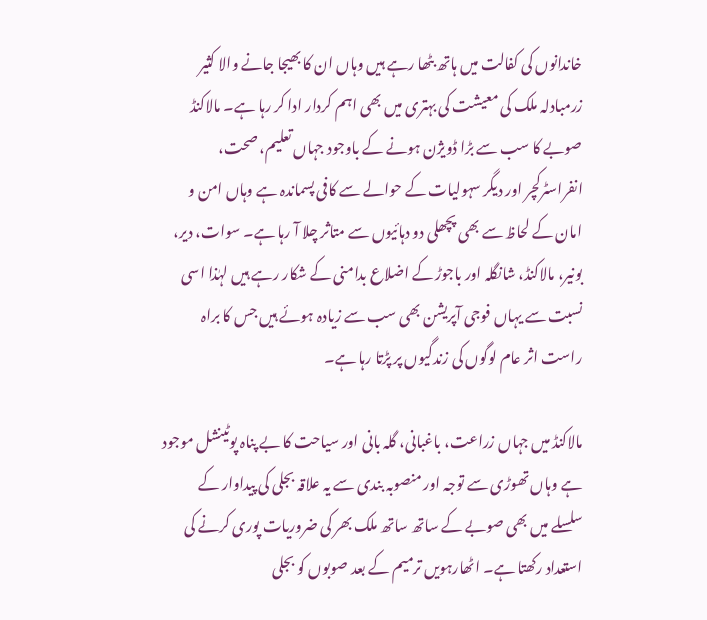خاندانوں کی کفالت میں ہاتھ بٹھا رہے ہیں وہاں ان کا بھیجا جانے والا کثیر زرمبادلہ ملک کی معیشت کی بہتری میں بھی اہم کردار ادا کر رہا ہے۔ مالاکنڈ صوبے کا سب سے بڑا ڈویژن ہونے کے باوجود جہاں تعلیم، صحت، انفراسٹرکچر اور دیگر سہولیات کے حوالے سے کافی پسماندہ ہے وہاں امن و امان کے لحاظ سے بھی پچھلی دو دہائیوں سے متاثر چلا آ رہا ہے۔ سوات، دیر، بونیر، مالاکنڈ، شانگلہ اور باجوڑ کے اضلاع بدامنی کے شکار رہے ہیں لہٰذا اسی نسبت سے یہاں فوجی آپریشن بھی سب سے زیادہ ہوئے ہیں جس کا براہ راست اثر عام لوگوں کی زندگیوں پر پڑتا رہا ہے۔

مالاکنڈ میں جہاں زراعت، باغبانی، گلہ بانی اور سیاحت کا بے پناہ پوٹینشل موجود ہے وہاں تھوڑی سے توجہ اور منصوبہ بندی سے یہ علاقہ بجلی کی پیداوار کے سلسلے میں بھی صوبے کے ساتھ ساتھ ملک بھر کی ضروریات پوری کرنے کی استعداد رکھتا ہے۔ اٹھارہویں ترمیم کے بعد صوبوں کو بجلی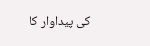کی پیداوار کا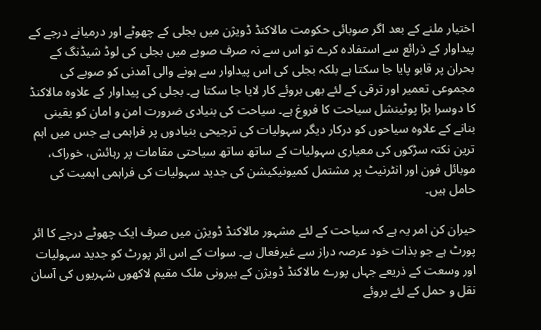اختیار ملنے کے بعد اگر صوبائی حکومت مالاکنڈ ڈویژن میں بجلی کے چھوٹے اور درمیانے درجے کے پیداوار کے ذرائع سے استفادہ کرے تو اس سے نہ صرف صوبے میں بجلی کی لوڈ شیڈنگ کے بحران پر قابو پایا جا سکتا ہے بلکہ بجلی کی اس پیداوار سے ہونے والی آمدنی کو صوبے کی مجموعی تعمیر اور ترقی کے لئے بھی بروئے کار لایا جا سکتا ہے۔ بجلی کی پیداوار کے علاوہ مالاکنڈ کا دوسرا بڑا پوٹینشل سیاحت کا فروغ ہے۔ سیاحت کی بنیادی ضرورت امن و امان کو یقینی بنانے کے علاوہ سیاحوں کو درکار دیگر سہولیات کی ترجیحی بنیادوں پر فراہمی ہے جس میں اہم ترین نکتہ سڑکوں کی معیاری سہولیات کے ساتھ ساتھ سیاحتی مقامات پر رہائش، خوراک، موبائل فون اور انٹرنیٹ پر مشتمل کمیونیکیشن کی جدید سہولیات کی فراہمی اہمیت کی حامل ہیں۔

حیران کن امر یہ ہے کہ سیاحت کے لئے مشہور مالاکنڈ ڈویژن میں صرف ایک چھوٹے درجے کا ائر پورٹ ہے جو بذات خود عرصہ دراز سے غیرفعال ہے۔ سوات کے اس ائر پورٹ کو جدید سہولیات اور وسعت کے ذریعے جہاں پورے مالاکنڈ ڈویژن کے بیرونی ملک مقیم لاکھوں شہریوں کی آسان نقل و حمل کے لئے بروئے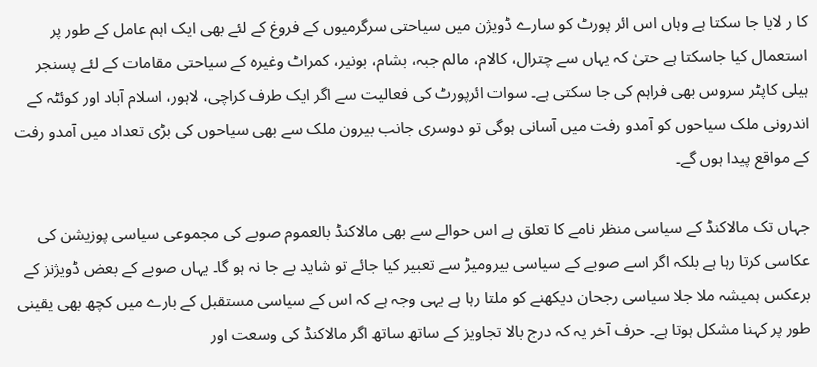کا ر لایا جا سکتا ہے وہاں اس ائر پورٹ کو سارے ڈویژن میں سیاحتی سرگرمیوں کے فروغ کے لئے بھی ایک اہم عامل کے طور پر استعمال کیا جاسکتا ہے حتیٰ کہ یہاں سے چترال، کالام، مالم جبہ، بشام، بونیر، کمراٹ وغیرہ کے سیاحتی مقامات کے لئے پسنجر ہیلی کاپٹر سروس بھی فراہم کی جا سکتی ہے۔ سوات ائرپورٹ کی فعالیت سے اگر ایک طرف کراچی، لاہور، اسلام آباد اور کوئٹہ کے اندرونی ملک سیاحوں کو آمدو رفت میں آسانی ہوگی تو دوسری جانب بیرون ملک سے بھی سیاحوں کی بڑی تعداد میں آمدو رفت کے مواقع پیدا ہوں گے۔

جہاں تک مالاکنڈ کے سیاسی منظر نامے کا تعلق ہے اس حوالے سے بھی مالاکنڈ بالعموم صوبے کی مجموعی سیاسی پوزیشن کی عکاسی کرتا رہا ہے بلکہ اگر اسے صوبے کے سیاسی بیرومیڑ سے تعبیر کیا جائے تو شاید بے جا نہ ہو گا۔ یہاں صوبے کے بعض ڈویژنز کے برعکس ہمیشہ ملا جلا سیاسی رجحان دیکھنے کو ملتا رہا ہے یہی وجہ ہے کہ اس کے سیاسی مستقبل کے بارے میں کچھ بھی یقینی طور پر کہنا مشکل ہوتا ہے۔ حرف آخر یہ کہ درج بالا تجاویز کے ساتھ ساتھ اگر مالاکنڈ کی وسعت اور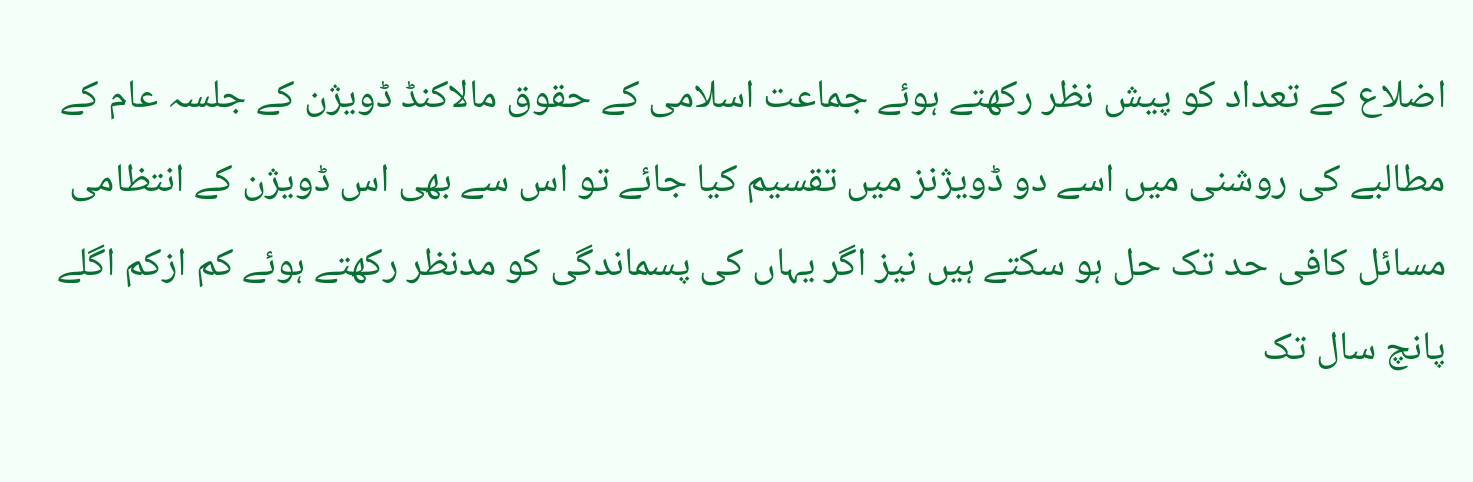اضلاع کے تعداد کو پیش نظر رکھتے ہوئے جماعت اسلامی کے حقوق مالاکنڈ ڈویژن کے جلسہ عام کے مطالبے کی روشنی میں اسے دو ڈویژنز میں تقسیم کیا جائے تو اس سے بھی اس ڈویژن کے انتظامی مسائل کافی حد تک حل ہو سکتے ہیں نیز اگر یہاں کی پسماندگی کو مدنظر رکھتے ہوئے کم ازکم اگلے پانچ سال تک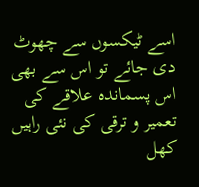اسے ٹیکسوں سے چھوٹ دی جائے تو اس سے بھی اس پسماندہ علاقے کی تعمیر و ترقی کی نئی راہیں کھل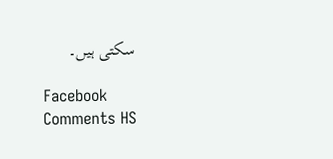سکتی ہیں۔

Facebook Comments HS